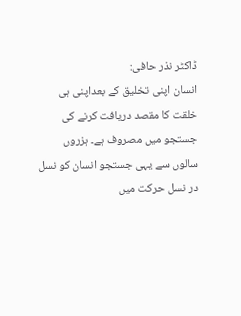ڈاکٹر نذر حافی:
انسان اپنی تخلیق کے بعداپنی ہی خلقت کا مقصد دریافت کرنے کی جستجو میں مصروف ہے۔ ہزروں سالوں سے یہی جستجو انسان کو نسل در نسل حرکت میں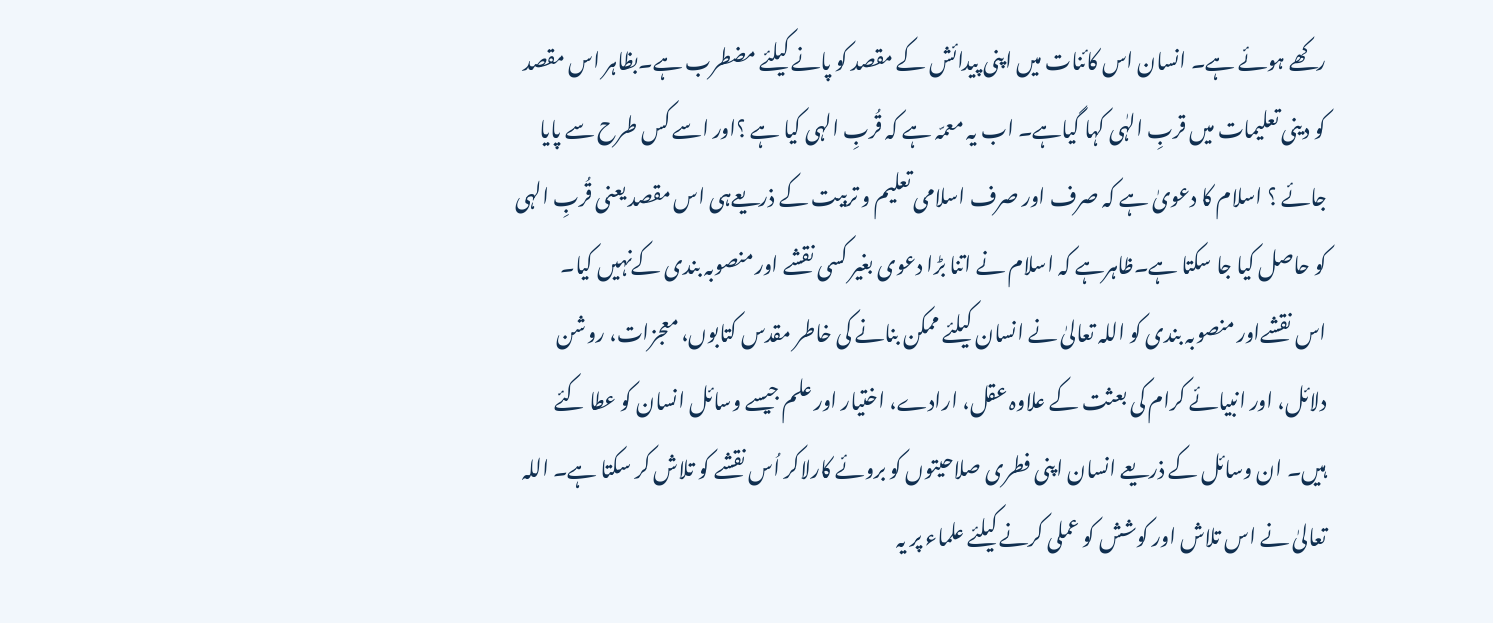رکھے ہوئے ہے۔ انسان اس کائنات میں اپنی پیدائش کے مقصد کو پانے کیلئے مضطرب ہے۔بظاہر اس مقصد کو دینی تعلیمات میں قربِ الہٰی کہا گیاہے۔ اب یہ معمّہ ہے کہ قُربِ الہی کیا ہے ؟اور اسے کس طرح سے پایا جائے ؟ اسلام کا دعویٰ ہے کہ صرف اور صرف اسلامی تعلیم و تربیت کے ذریعےہی اس مقصد یعنی قُربِ الہی کو حاصل کیا جا سکتا ہے۔ظاہرہے کہ اسلام نے اتنا بڑا دعوی بغیر کسی نقشے اور منصوبہ بندی کےنہیں کیا۔
اس نقشےاور منصوبہ بندی کو اللہ تعالیٰ نے انسان کیلئے ممکن بنانے کی خاطر مقدس کتابوں، معجزات، روشن دلائل، اور انبیائے کرام کی بعثت کے علاوہ عقل، ارادے، اختیار اور علم جیسے وسائل انسان کو عطا کئے ہیں۔ ان وسائل کے ذریعے انسان اپنی فطری صلاحیتوں کو بروئے کارلاکر اُس نقشے کو تلاش کر سکتا ہے۔ اللہ تعالیٰ نے اس تلاش اور کوشش کو عملی کرنے کیلئے علماء پر یہ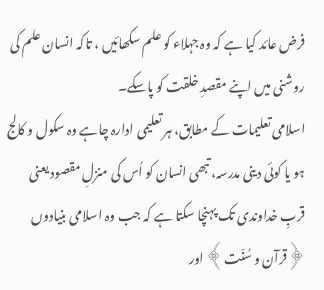فرض عائد کیا ہے کہ وہ جہلاء کو علم سکھائیں ، تاکہ انسان علم کی روشنی میں اپنے مقصدِ خلقت کو پاسکے۔
اسلامی تعلیمات کے مطابق، ہر تعلیمی ادارہ چاہے وہ سکول و کالج ہو یا کوئی دینی مدرسہ، تبھی انسان کو اُس کی منزلِ مقصود یعنی قربِ خداوندی تک پہنچا سکتا ہے کہ جب وہ اسلامی بنیادوں ﴿قرآن و سُنّت﴾ اور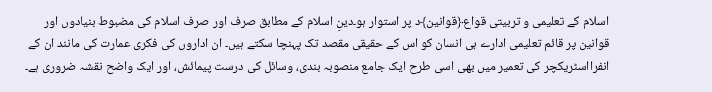اسلام کے تعلیمی و تربیتی قواع﴿قوانین﴾د پر استوار ہو۔دینِ اسلام کے مطابق صرف اور صرف اسلام کی مضبوط بنیادوں اور قوانین پر قائم تعلیمی ادارے ہی انسان کو اس کے حقیقی مقصد تک پہنچا سکتے ہیں۔ ان اداروں کی فکری عمارت کی مانند ان کے انفرااسٹریکچر کی تعمیر میں بھی اسی طرح ایک جامع منصوبہ بندی، وسائل کی درست پیمائش، اور ایک واضح نقشہ ضروری ہے۔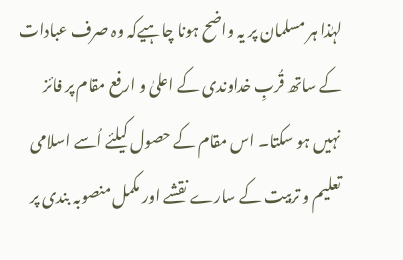لہٰذا ہر مسلمان پر یہ واضح ہونا چاہیےکہ وہ صرف عبادات کے ساتھ قُربِ خداوندی کے اعلیٰ و ارفع مقام پر فائز نہیں ہو سکتا۔ اس مقام کے حصول کیلئے اُسے اسلامی تعلیم و تربیت کے سارے نقشے اور مکمل منصوبہ بندی پر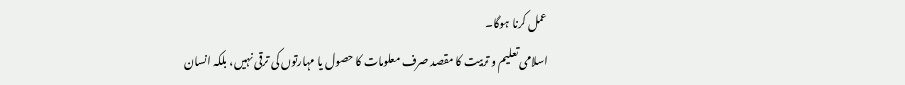عمل کرنا ہوگا۔
اسلامی تعلیم و تربیت کا مقصد صرف معلومات کا حصول یا مہارتوں کی ترقی نہیں، بلکہ انسان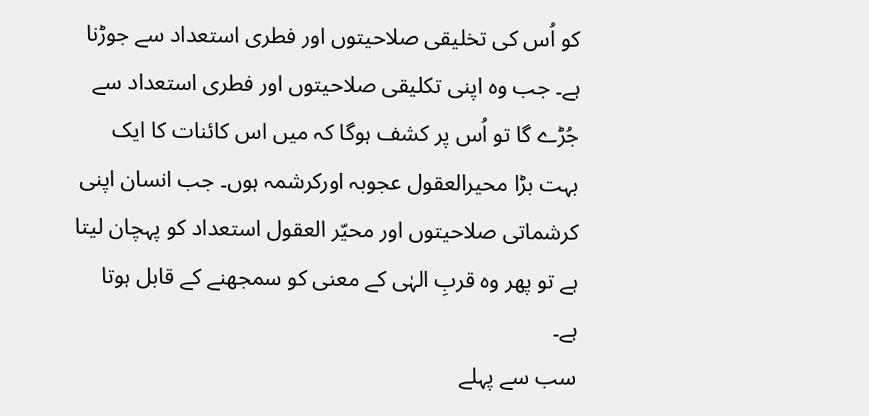کو اُس کی تخلیقی صلاحیتوں اور فطری استعداد سے جوڑنا ہے۔ جب وہ اپنی تکلیقی صلاحیتوں اور فطری استعداد سے جُڑے گا تو اُس پر کشف ہوگا کہ میں اس کائنات کا ایک بہت بڑا محیرالعقول عجوبہ اورکرشمہ ہوں۔ جب انسان اپنی کرشماتی صلاحیتوں اور محیّر العقول استعداد کو پہچان لیتا ہے تو پھر وہ قربِ الہٰی کے معنی کو سمجھنے کے قابل ہوتا ہے۔
سب سے پہلے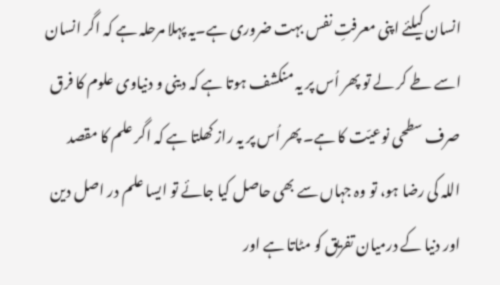انسان کیلئے اپنی معرفتِ نفس بہت ضروری ہے۔یہ پہلا مرحلہ ہے کہ اگر انسان اسے طے کر لے تو پھر اُس پر یہ منکشف ہوتا ہے کہ دینی و دنیاوی علوم کا فرق صرف سطحی نوعیّت کا ہے۔ پھر اُس پر یہ راز کھلتا ہے کہ اگر علم کا مقصد اللہ کی رضا ہو، تو وہ جہاں سے بھی حاصل کیا جائے تو ایسا علم در اصل دین اور دنیا کے درمیان تفریق کو مٹاتا ہے اور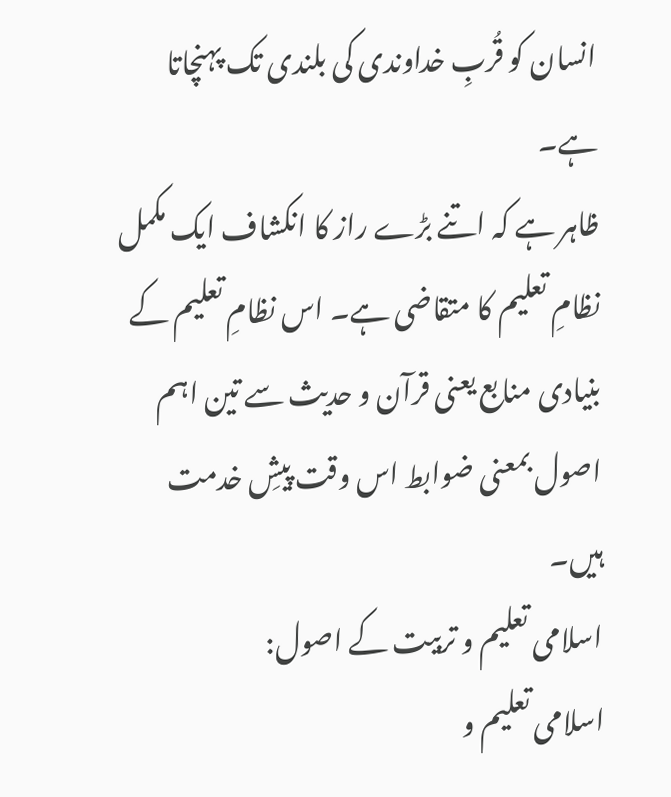انسان کو قُربِ خداوندی کی بلندی تک پہنچاتا ہے۔
ظاہر ہے کہ اتنے بڑے راز کا انکشاف ایک مکمل نظامِ تعلیم کا متقاضی ہے۔ اس نظامِ تعلیم کے بنیادی منابع یعنی قرآن و حدیث سے تین اہم اصول بمعنی ضوابط اس وقت پیشِ خدمت ہیں۔
اسلامی تعلیم و تربیت کے اصول:
اسلامی تعلیم و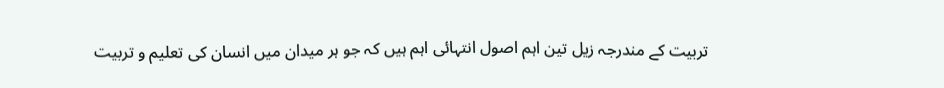تربیت کے مندرجہ زیل تین اہم اصول انتہائی اہم ہیں کہ جو ہر میدان میں انسان کی تعلیم و تربیت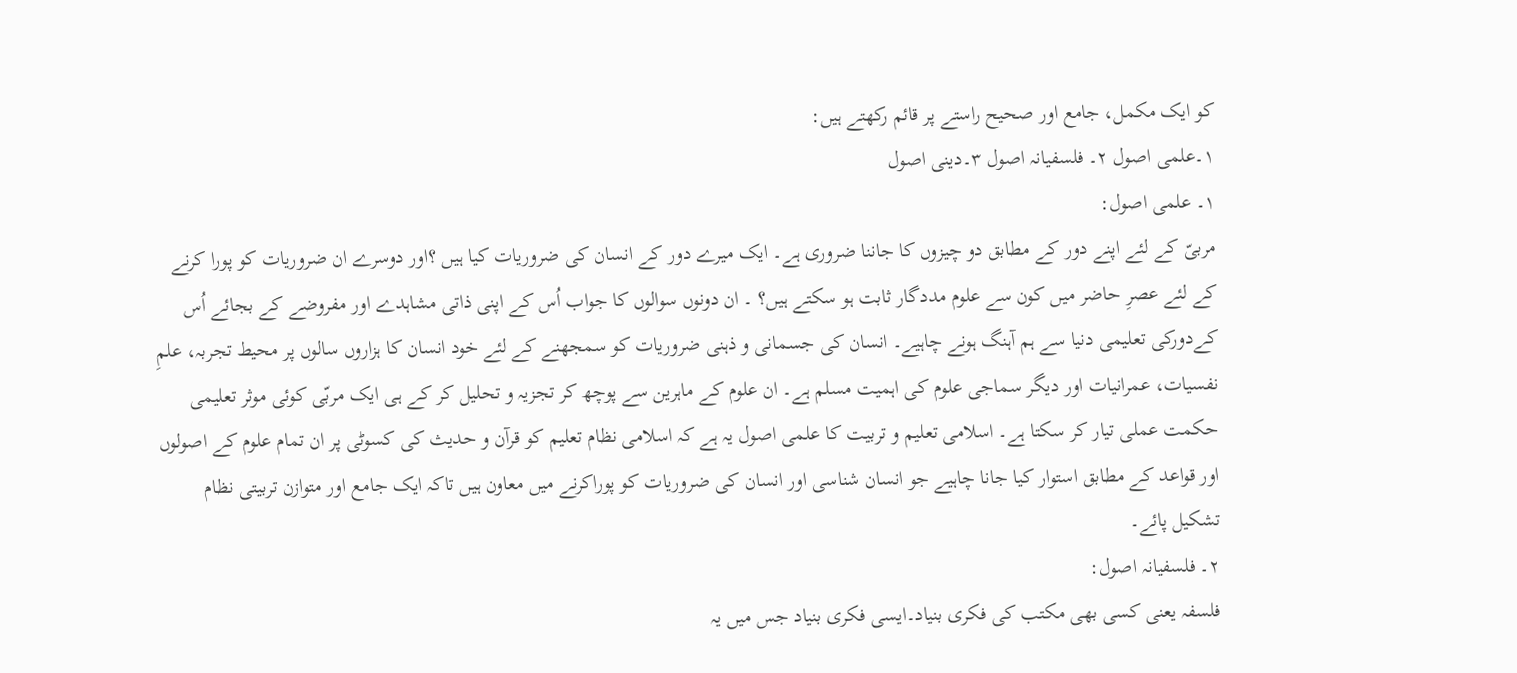کو ایک مکمل، جامع اور صحیح راستے پر قائم رکھتے ہیں:
۱۔علمی اصول ۲۔ فلسفیانہ اصول ۳۔دینی اصول
۱۔ علمی اصول:
مربیّ کے لئے اپنے دور کے مطابق دو چیزوں کا جاننا ضروری ہے۔ ایک میرے دور کے انسان کی ضروریات کیا ہیں ؟اور دوسرے ان ضروریات کو پورا کرنے کے لئے عصرِ حاضر میں کون سے علوم مددگار ثابت ہو سکتے ہیں؟ ۔ ان دونوں سوالوں کا جواب اُس کے اپنی ذاتی مشاہدے اور مفروضے کے بجائے اُس کےدورکی تعلیمی دنیا سے ہم آہنگ ہونے چاہیے۔ انسان کی جسمانی و ذہنی ضروریات کو سمجھنے کے لئے خود انسان کا ہزاروں سالوں پر محیط تجربہ، علمِ نفسیات، عمرانیات اور دیگر سماجی علوم کی اہمیت مسلم ہے۔ ان علوم کے ماہرین سے پوچھ کر تجزیہ و تحلیل کر کے ہی ایک مربّی کوئی موثر تعلیمی حکمت عملی تیار کر سکتا ہے۔ اسلامی تعلیم و تربیت کا علمی اصول یہ ہے کہ اسلامی نظام تعلیم کو قرآن و حدیث کی کسوٹی پر ان تمام علوم کے اصولوں اور قواعد کے مطابق استوار کیا جانا چاہیے جو انسان شناسی اور انسان کی ضروریات کو پوراکرنے میں معاون ہیں تاکہ ایک جامع اور متوازن تربیتی نظام تشکیل پائے۔
۲۔ فلسفیانہ اصول:
فلسفہ یعنی کسی بھی مکتب کی فکری بنیاد۔ایسی فکری بنیاد جس میں یہ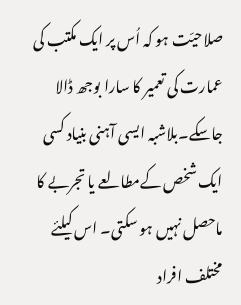صلاحیّت ہو کہ اُس پر ایک مکتب کی عمارت کی تعمیر کا سارا بوجھ ڈالا جاسکے۔بلاشبہ ایسی آہنی بنیاد کسی ایک شخص کےمطالعے یا تجربے کا ماحصل نہیں ہو سکتی۔ اس کیلئے مختلف افراد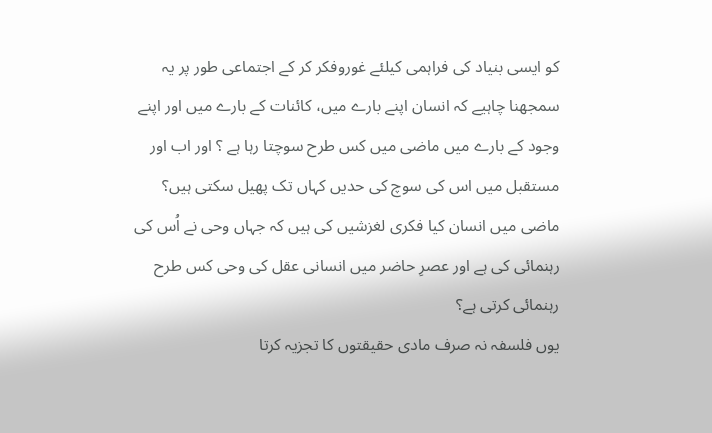کو ایسی بنیاد کی فراہمی کیلئے غوروفکر کر کے اجتماعی طور پر یہ سمجھنا چاہیے کہ انسان اپنے بارے میں، کائنات کے بارے میں اور اپنے وجود کے بارے میں ماضی میں کس طرح سوچتا رہا ہے ؟ اور اب اور مستقبل میں اس کی سوچ کی حدیں کہاں تک پھیل سکتی ہیں؟ ماضی میں انسان کیا فکری لغزشیں کی ہیں کہ جہاں وحی نے اُس کی رہنمائی کی ہے اور عصرِ حاضر میں انسانی عقل کی وحی کس طرح رہنمائی کرتی ہے؟
یوں فلسفہ نہ صرف مادی حقیقتوں کا تجزیہ کرتا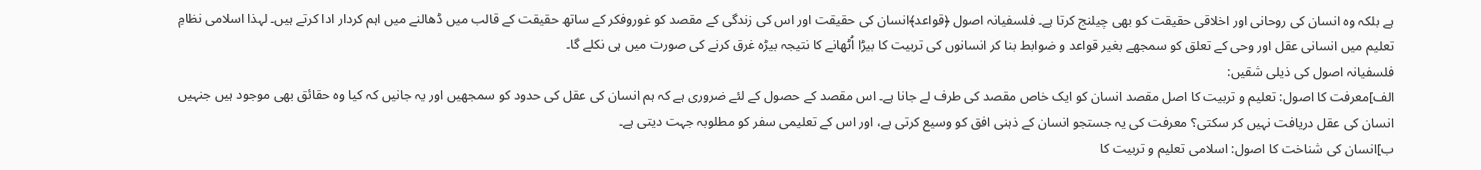ہے بلکہ وہ انسان کی روحانی اور اخلاقی حقیقت کو بھی چیلنج کرتا ہے۔ فلسفیانہ اصول ﴿قواعد﴾انسان کی حقیقت اور اس کی زندگی کے مقصد کو غوروفکر کے ساتھ حقیقت کے قالب میں ڈھالنے میں اہم کردار ادا کرتے ہیں۔ لہذا اسلامی نظامِ تعلیم میں انسانی عقل اور وحی کے تعلق کو سمجھے بغیر قواعد و ضوابط بنا کر انسانوں کی تربیت کا بیڑا اُٹھانے کا نتیجہ بیڑہ غرق کرنے کی صورت میں ہی نکلے گا۔
فلسفیانہ اصول کی ذیلی شقیں:
الف]معرفت کا اصول: تعلیم و تربیت کا اصل مقصد انسان کو ایک خاص مقصد کی طرف لے جانا ہے۔ اس مقصد کے حصول کے لئے ضروری ہے کہ ہم انسان کی عقل کی حدود کو سمجھیں اور یہ جانیں کہ کیا وہ حقائق بھی موجود ہیں جنہیں انسان کی عقل دریافت نہیں کر سکتی؟ معرفت کی یہ جستجو انسان کے ذہنی افق کو وسیع کرتی ہے، اور اس کے تعلیمی سفر کو مطلوبہ جہت دیتی ہے۔
ب]انسان کی شناخت کا اصول: اسلامی تعلیم و تربیت کا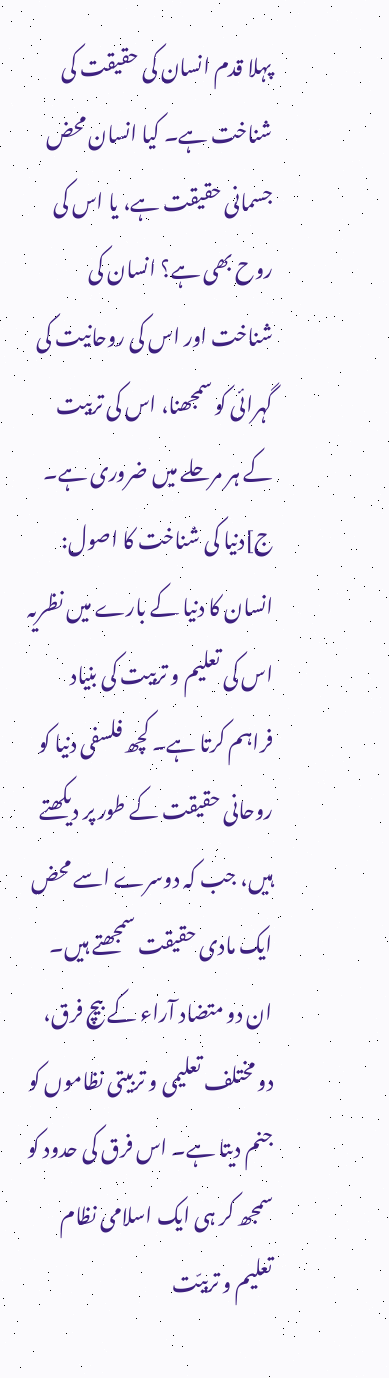پہلا قدم انسان کی حقیقت کی شناخت ہے۔ کیا انسان محض جسمانی حقیقت ہے، یا اس کی روح بھی ہے؟ انسان کی شناخت اور اس کی روحانیت کی گہرائی کو سمجھنا، اس کی تربیت کے ہر مرحلے میں ضروری ہے۔
ج]دنیا کی شناخت کا اصول: انسان کا دنیا کے بارے میں نظریہ اس کی تعلیم و تربیت کی بنیاد فراہم کرتا ہے۔ کچھ فلسفی دنیا کو روحانی حقیقت کے طور پر دیکھتے ہیں، جب کہ دوسرے اسے محض ایک مادی حقیقت سمجھتے ہیں۔ ان دو متضاد آراء کے بیچ فرق، دو مختلف تعلیمی و تربیتی نظاموں کو جنم دیتا ہے۔ اس فرق کی حدود کو سمجھ کر ہی ایک اسلامی نظام تعلیم و تربیّت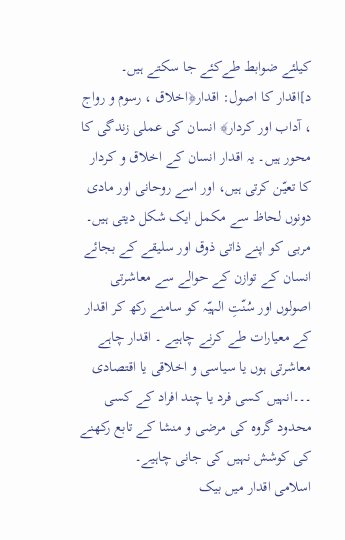کیلئے ضوابط طےکئے جا سکتے ہیں۔
د]اقدار کا اصول: اقدار﴿اخلاق ، رسوم و رواج ، آداب اور کردار﴾ انسان کی عملی زندگی کا محور ہیں۔ یہ اقدار انسان کے اخلاق و کردار کا تعیّن کرتی ہیں، اور اسے روحانی اور مادی دونوں لحاظ سے مکمل ایک شکل دیتی ہیں۔ مربی کو اپنے ذاتی ذوق اور سلیقے کے بجائے انسان کے توازن کے حوالے سے معاشرتی اصولوں اور سُنّتِ الہیّہ کو سامنے رکھ کر اقدار کے معیارات طے کرنے چاہیے ۔ اقدار چاہے معاشرتی ہوں یا سیاسی و اخلاقی یا اقتصادی ۔۔۔انہیں کسی فرد یا چند افراد کے کسی محدود گروہ کی مرضی و منشا کے تابع رکھنے کی کوشش نہیں کی جانی چاہیے۔
اسلامی اقدار میں بیک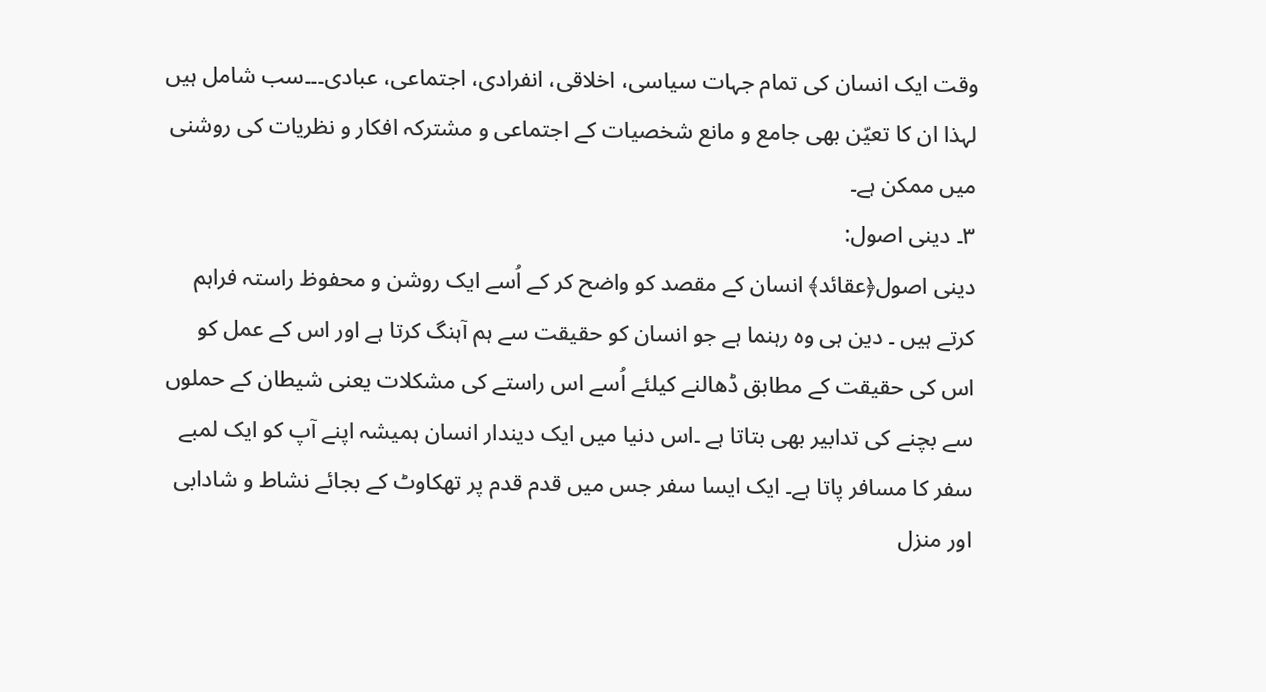وقت ایک انسان کی تمام جہات سیاسی، اخلاقی، انفرادی، اجتماعی، عبادی۔۔۔سب شامل ہیں لہذا ان کا تعیّن بھی جامع و مانع شخصیات کے اجتماعی و مشترکہ افکار و نظریات کی روشنی میں ممکن ہے۔
۳۔ دینی اصول:
دینی اصول﴿عقائد﴾ انسان کے مقصد کو واضح کر کے اُسے ایک روشن و محفوظ راستہ فراہم کرتے ہیں ۔ دین ہی وہ رہنما ہے جو انسان کو حقیقت سے ہم آہنگ کرتا ہے اور اس کے عمل کو اس کی حقیقت کے مطابق ڈھالنے کیلئے اُسے اس راستے کی مشکلات یعنی شیطان کے حملوں سے بچنے کی تدابیر بھی بتاتا ہے ۔اس دنیا میں ایک دیندار انسان ہمیشہ اپنے آپ کو ایک لمبے سفر کا مسافر پاتا ہے۔ ایک ایسا سفر جس میں قدم قدم پر تھکاوٹ کے بجائے نشاط و شادابی اور منزل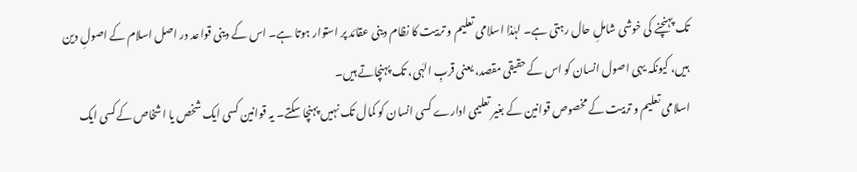تک پہنچنے کی خوشی شاملِ حال رہتی ہے۔ لہٰذا اسلامی تعلیم و تربیت کا نظام دینی عقائد پر استوار ہوتا ہے۔ اس کے دینی قواعد در اصل اسلام کے اصولِ دین ہیں، کیونکہ یہی اصول انسان کو اس کے حقیقی مقصد، یعنی قربِ الہٰی، تک پہنچاتے ہیں۔
اسلامی تعلیم و تربیت کے مخصوص قوانین کے بغیر تعلیمی ادارے کسی انسان کو کمال تک نہیں پہنچا سکتے۔ یہ قوانین کسی ایک شخص یا اشخاص کےکسی ایک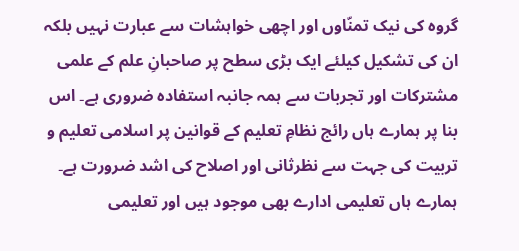گروہ کی نیک تمنّاوں اور اچھی خواہشات سے عبارت نہیں بلکہ ان کی تشکیل کیلئے ایک بڑی سطح پر صاحبانِ علم کے علمی مشترکات اور تجربات سے ہمہ جانبہ استفادہ ضروری ہے۔ اس بنا پر ہمارے ہاں رائج نظامِ تعلیم کے قوانین پر اسلامی تعلیم و تربیت کی جہت سے نظرثانی اور اصلاح کی اشد ضرورت ہے۔ ہمارے ہاں تعلیمی ادارے بھی موجود ہیں اور تعلیمی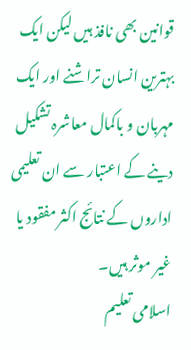قوانین بھی نافذ ہیں لیکن ایک بہترین انسان تراشنے اور ایک مہربان و باکمال معاشرہ تشکیل دینے کے اعتبار سے ان تعلیمی اداروں کے نتائج اکثر مفقود یا غیر موثر ہیں۔
اسلامی تعلیم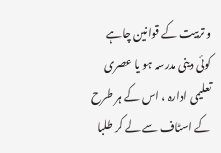و تربیت کے قوانین چاہے کوئی دینی مدرسہ ہو یا عصری تعلیمی ادارہ ، اس کے ہر طرح کے اسٹاف سے لے کر طلبا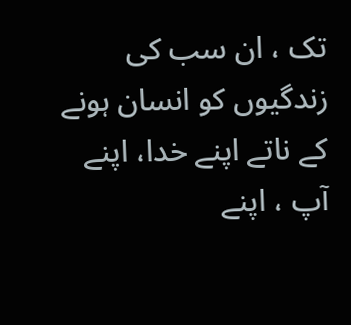تک ، ان سب کی زندگیوں کو انسان ہونے کے ناتے اپنے خدا، اپنے آپ ، اپنے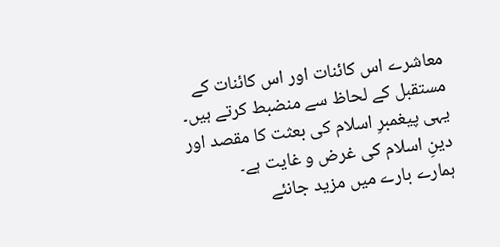معاشرے اس کائنات اور اس کائنات کے مستقبل کے لحاظ سے منضبط کرتے ہیں۔ یہی پیغمبرِ اسلام کی بعثت کا مقصد اور دینِ اسلام کی غرض و غایت ہے۔
ہمارے بارے میں مزید جانئے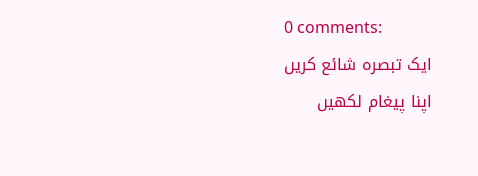0 comments:
ایک تبصرہ شائع کریں
اپنا پیغام لکھیں